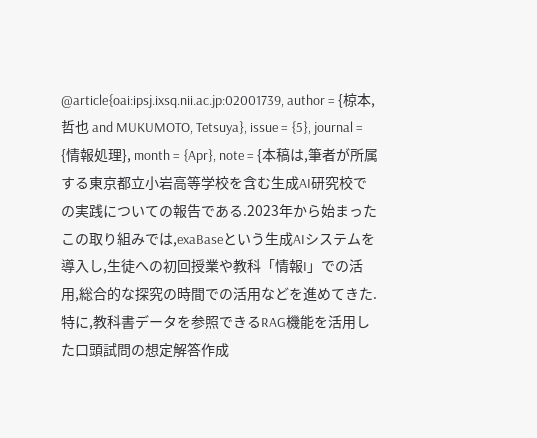@article{oai:ipsj.ixsq.nii.ac.jp:02001739, author = {椋本,哲也 and MUKUMOTO, Tetsuya}, issue = {5}, journal = {情報処理}, month = {Apr}, note = {本稿は,筆者が所属する東京都立小岩高等学校を含む生成AI研究校での実践についての報告である.2023年から始まったこの取り組みでは,exaBaseという生成AIシステムを導入し,生徒への初回授業や教科「情報I」での活用,総合的な探究の時間での活用などを進めてきた.特に,教科書データを参照できるRAG機能を活用した口頭試問の想定解答作成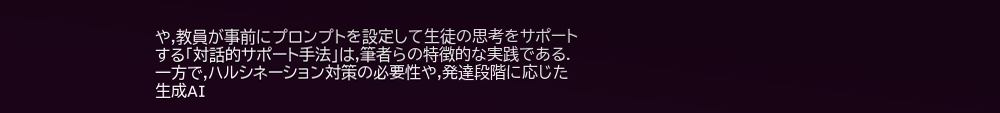や,教員が事前にプロンプトを設定して生徒の思考をサポートする「対話的サポート手法」は,筆者らの特徴的な実践である.一方で,ハルシネーション対策の必要性や,発達段階に応じた生成AI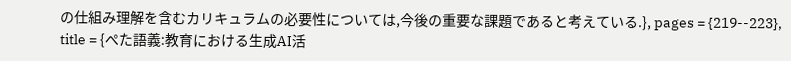の仕組み理解を含むカリキュラムの必要性については,今後の重要な課題であると考えている.}, pages = {219--223}, title = {ぺた語義:教育における生成AI活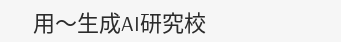用〜生成AI研究校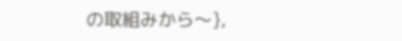の取組みから〜},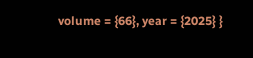volume = {66}, year = {2025} }